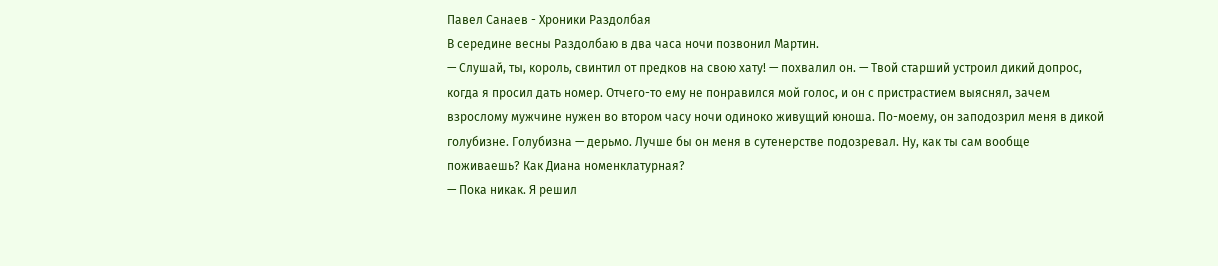Павел Санаев - Хроники Раздолбая
В середине весны Раздолбаю в два часа ночи позвонил Мартин.
— Слушай, ты, король, свинтил от предков на свою хату! — похвалил он. — Твой старший устроил дикий допрос, когда я просил дать номер. Отчего-то ему не понравился мой голос, и он с пристрастием выяснял, зачем взрослому мужчине нужен во втором часу ночи одиноко живущий юноша. По-моему, он заподозрил меня в дикой голубизне. Голубизна — дерьмо. Лучше бы он меня в сутенерстве подозревал. Ну, как ты сам вообще поживаешь? Как Диана номенклатурная?
— Пока никак. Я решил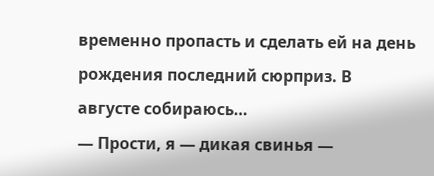временно пропасть и сделать ей на день рождения последний сюрприз. В августе собираюсь…
— Прости, я — дикая свинья —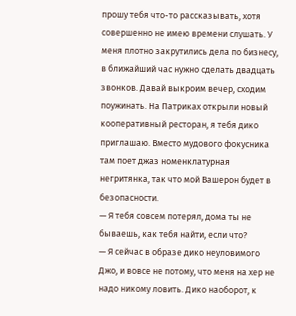прошу тебя что-то рассказывать, хотя совершенно не имею времени слушать. У меня плотно закрутились дела по бизнесу, в ближайший час нужно сделать двадцать звонков. Давай выкроим вечер, сходим поужинать. На Патриках открыли новый кооперативный ресторан, я тебя дико приглашаю. Вместо мудового фокусника там поет джаз номенклатурная негритянка, так что мой Вашерон будет в безопасности.
— Я тебя совсем потерял, дома ты не бываешь, как тебя найти, если что?
— Я сейчас в образе дико неуловимого Джо, и вовсе не потому, что меня на хер не надо никому ловить. Дико наоборот, к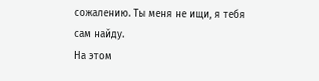сожалению. Ты меня не ищи, я тебя сам найду.
На этом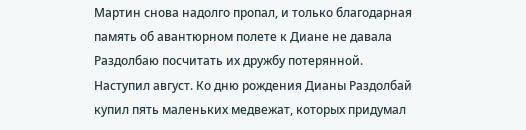Мартин снова надолго пропал, и только благодарная память об авантюрном полете к Диане не давала Раздолбаю посчитать их дружбу потерянной.
Наступил август. Ко дню рождения Дианы Раздолбай купил пять маленьких медвежат, которых придумал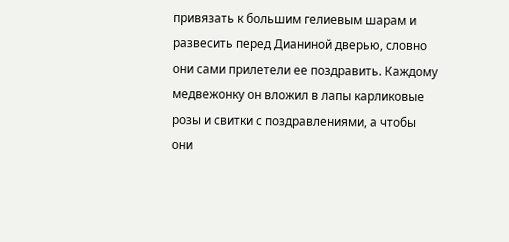привязать к большим гелиевым шарам и развесить перед Дианиной дверью, словно они сами прилетели ее поздравить. Каждому медвежонку он вложил в лапы карликовые розы и свитки с поздравлениями, а чтобы они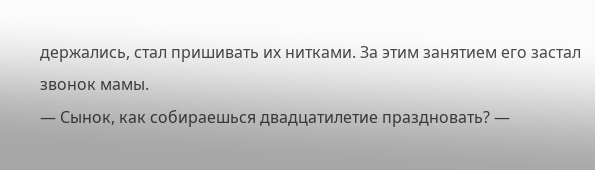держались, стал пришивать их нитками. За этим занятием его застал звонок мамы.
— Сынок, как собираешься двадцатилетие праздновать? —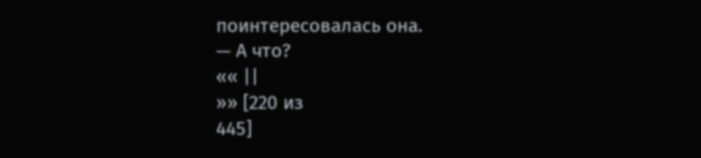поинтересовалась она.
— А что?
«« ||
»» [220 из
445]